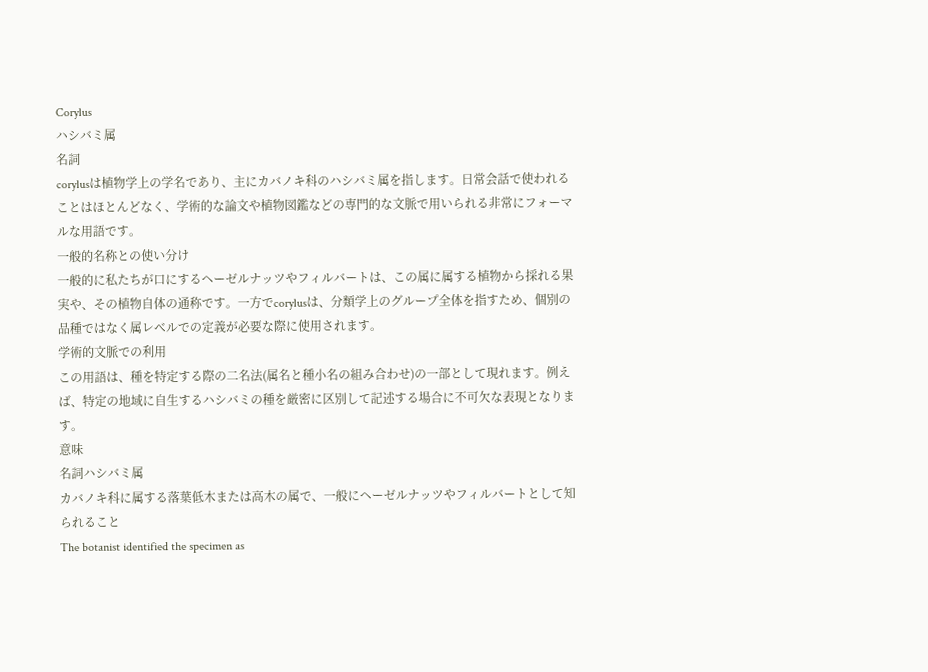Corylus
ハシバミ属
名詞
corylusは植物学上の学名であり、主にカバノキ科のハシバミ属を指します。日常会話で使われることはほとんどなく、学術的な論文や植物図鑑などの専門的な文脈で用いられる非常にフォーマルな用語です。
一般的名称との使い分け
一般的に私たちが口にするヘーゼルナッツやフィルバートは、この属に属する植物から採れる果実や、その植物自体の通称です。一方でcorylusは、分類学上のグループ全体を指すため、個別の品種ではなく属レベルでの定義が必要な際に使用されます。
学術的文脈での利用
この用語は、種を特定する際の二名法(属名と種小名の組み合わせ)の一部として現れます。例えば、特定の地域に自生するハシバミの種を厳密に区別して記述する場合に不可欠な表現となります。
意味
名詞ハシバミ属
カバノキ科に属する落葉低木または高木の属で、一般にヘーゼルナッツやフィルバートとして知られること
The botanist identified the specimen as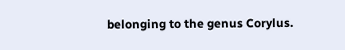belonging to the genus Corylus.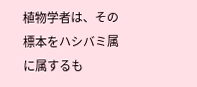植物学者は、その標本をハシバミ属に属するも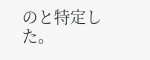のと特定した。